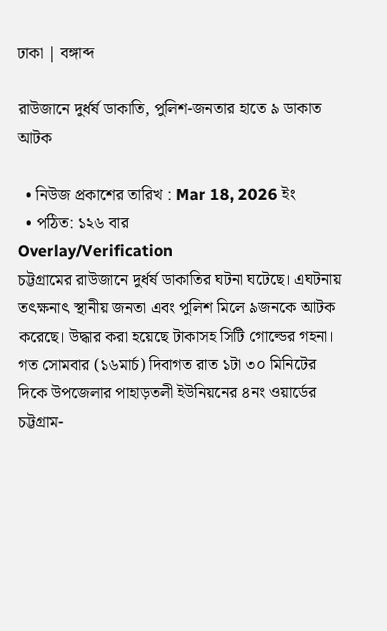ঢাকা | বঙ্গাব্দ

রাউজানে দুর্ধর্ষ ডাকাতি, পুলিশ-জনতার হাতে ৯ ডাকাত আটক

  • নিউজ প্রকাশের তারিখ : Mar 18, 2026 ইং
  • পঠিত: ১২৬ বার
Overlay/Verification
চট্টগ্রামের রাউজানে দুর্ধর্ষ ডাকাতির ঘটনা ঘটেছে। এঘটনায় তৎক্ষনাৎ স্থানীয় জনতা এবং পুলিশ মিলে ৯জনকে আটক করেছে। উদ্ধার করা হয়েছে টাকাসহ সিটি গোল্ডের গহনা। গত সোমবার (১৬মার্চ) দিবাগত রাত ১টা ৩০ মিনিটের দিকে উপজেলার পাহাড়তলী ইউনিয়নের ৪নং ওয়ার্ডের চট্টগ্রাম-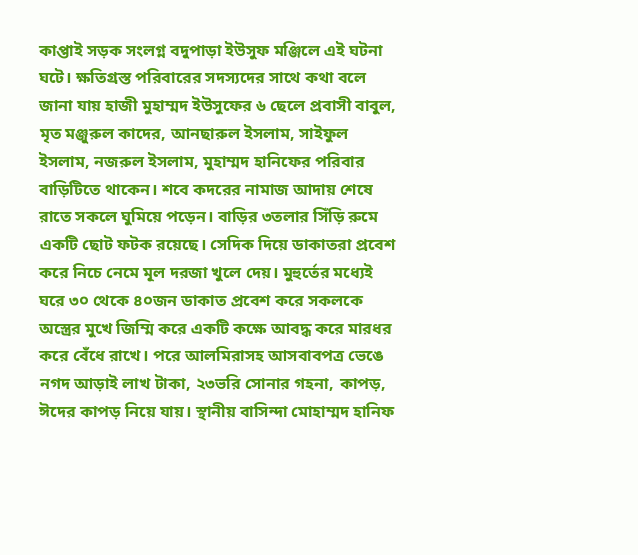কাপ্তাই সড়ক সংলগ্ন বদুপাড়া ইউসুফ মঞ্জিলে এই ঘটনা ঘটে। ক্ষতিগ্রস্ত পরিবারের সদস্যদের সাথে কথা বলে জানা যায় হাজী মুহাম্মদ ইউসুফের ৬ ছেলে প্রবাসী বাবুল, মৃত মঞ্জুরুল কাদের, আনছারুল ইসলাম, সাইফুল ইসলাম, নজরুল ইসলাম, মুহাম্মদ হানিফের পরিবার বাড়িটিতে থাকেন। শবে কদরের নামাজ আদায় শেষে রাতে সকলে ঘুমিয়ে পড়েন। বাড়ির ৩তলার সিঁড়ি রুমে একটি ছোট ফটক রয়েছে। সেদিক দিয়ে ডাকাতরা প্রবেশ করে নিচে নেমে মূল দরজা খুলে দেয়। মুহুর্তের মধ্যেই ঘরে ৩০ থেকে ৪০জন ডাকাত প্রবেশ করে সকলকে অস্ত্রের মুখে জিম্মি করে একটি কক্ষে আবদ্ধ করে মারধর করে বেঁধে রাখে। পরে আলমিরাসহ আসবাবপত্র ভেঙে নগদ আড়াই লাখ টাকা, ২৩ভরি সোনার গহনা, কাপড়, ঈদের কাপড় নিয়ে যায়। স্থানীয় বাসিন্দা মোহাম্মদ হানিফ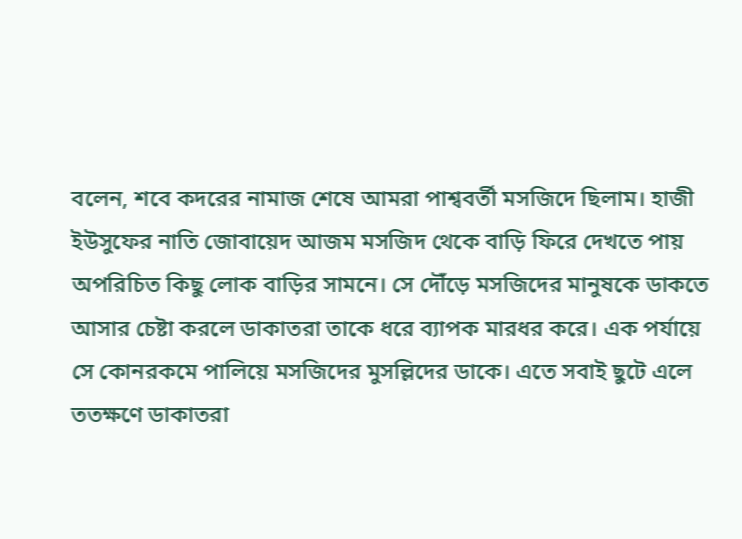বলেন, শবে কদরের নামাজ শেষে আমরা পাশ্ববর্তী মসজিদে ছিলাম। হাজী ইউসুফের নাতি জোবায়েদ আজম মসজিদ থেকে বাড়ি ফিরে দেখতে পায় অপরিচিত কিছু লোক বাড়ির সামনে। সে দৌঁড়ে মসজিদের মানুষকে ডাকতে আসার চেষ্টা করলে ডাকাতরা তাকে ধরে ব্যাপক মারধর করে। এক পর্যায়ে সে কোনরকমে পালিয়ে মসজিদের মুসল্লিদের ডাকে। এতে সবাই ছুটে এলে ততক্ষণে ডাকাতরা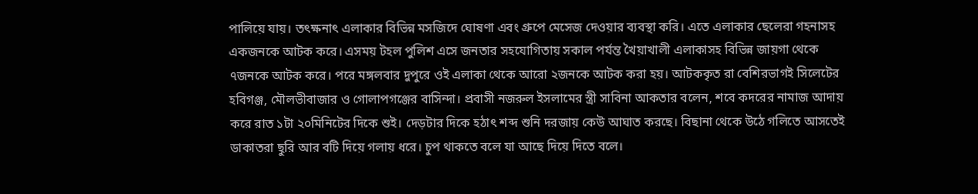পালিয়ে যায়। তৎক্ষনাৎ এলাকার বিভিন্ন মসজিদে ঘোষণা এবং গ্রুপে মেসেজ দেওয়ার ব্যবস্থা করি। এতে এলাকার ছেলেরা গহনাসহ একজনকে আটক করে। এসময় টহল পুলিশ এসে জনতার সহযোগিতায় সকাল পর্যন্ত খৈয়াখালী এলাকাসহ বিভিন্ন জায়গা থেকে ৭জনকে আটক করে। পরে মঙ্গলবার দুপুরে ওই এলাকা থেকে আরো ২জনকে আটক করা হয়। আটককৃত রা বেশিরভাগই সিলেটের হবিগঞ্জ, মৌলভীবাজার ও গোলাপগঞ্জের বাসিন্দা। প্রবাসী নজরুল ইসলামের স্ত্রী সাবিনা আকতার বলেন, শবে কদরের নামাজ আদায় করে রাত ১টা ২০মিনিটের দিকে শুই। দেড়টার দিকে হঠাৎ শব্দ শুনি দরজায় কেউ আঘাত করছে। বিছানা থেকে উঠে গলিতে আসতেই ডাকাতরা ছুরি আর বটি দিয়ে গলায় ধরে। চুপ থাকতে বলে যা আছে দিয়ে দিতে বলে।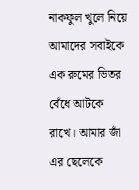নাকফুল খুলে নিয়ে আমাদের সবাইকে এক রুমের ভিতর বেঁধে আটকে রাখে। আমার জাঁ এর ছেলেকে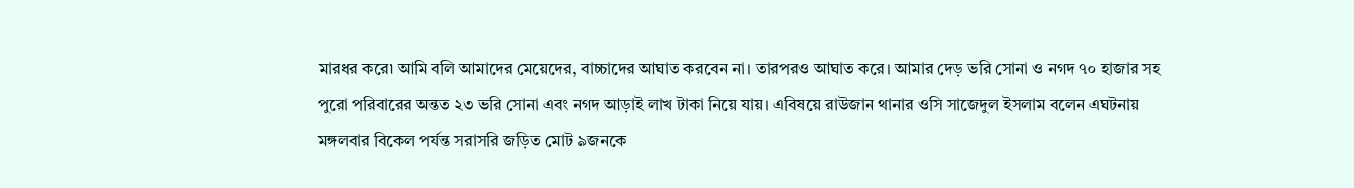মারধর করে৷ আমি বলি আমাদের মেয়েদের, বাচ্চাদের আঘাত করবেন না। তারপরও আঘাত করে। আমার দেড় ভরি সোনা ও নগদ ৭০ হাজার সহ পুরো পরিবারের অন্তত ২৩ ভরি সোনা এবং নগদ আড়াই লাখ টাকা নিয়ে যায়। এবিষয়ে রাউজান থানার ওসি সাজেদুল ইসলাম বলেন এঘটনায় মঙ্গলবার বিকেল পর্যন্ত সরাসরি জড়িত মোট ৯জনকে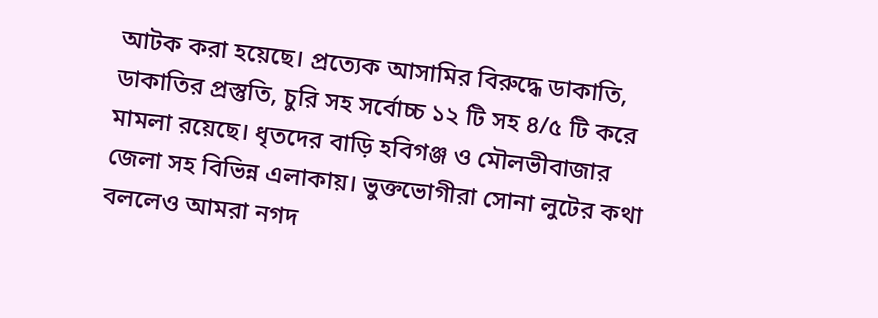আটক করা হয়েছে। প্রত্যেক আসামির বিরুদ্ধে ডাকাতি, ডাকাতির প্রস্তুতি, চুরি সহ সর্বোচ্চ ১২ টি সহ ৪/৫ টি করে মামলা রয়েছে। ধৃতদের বাড়ি হবিগঞ্জ ও মৌলভীবাজার জেলা সহ বিভিন্ন এলাকায়। ভুক্তভোগীরা সোনা লুটের কথা বললেও আমরা নগদ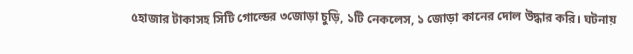৫হাজার টাকাসহ সিটি গোল্ডের ৩জোড়া চুড়ি, ১টি নেকলেস, ১ জোড়া কানের দোল উদ্ধার করি। ঘটনায়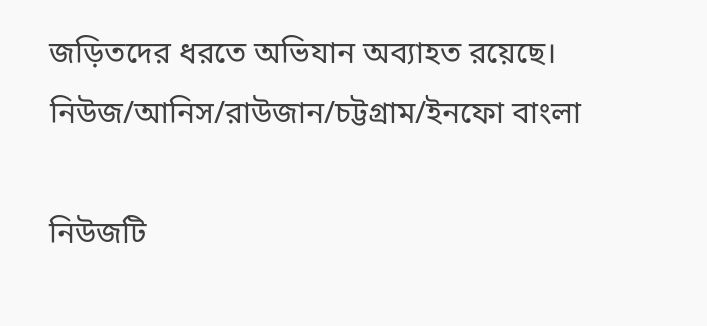জড়িতদের ধরতে অভিযান অব্যাহত রয়েছে। নিউজ/আনিস/রাউজান/চট্টগ্রাম/ইনফো বাংলা

নিউজটি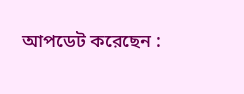আপডেট করেছেন :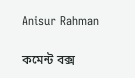Anisur Rahman

কমেন্ট বক্স